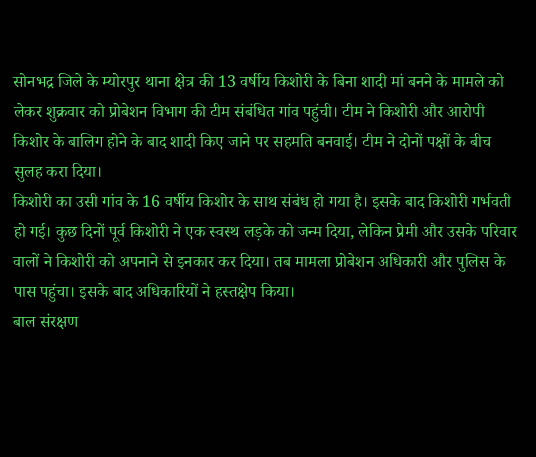सोनभद्र जिले के म्योरपुर थाना क्षेत्र की 13 वर्षीय किशोरी के बिना शादी मां बनने के मामले को लेकर शुक्रवार को प्रोबेशन विभाग की टीम संबंधित गांव पहुंची। टीम ने किशोरी और आरोपी किशोर के बालिग होने के बाद शादी किए जाने पर सहमति बनवाई। टीम ने दोनों पक्षों के बीच सुलह करा दिया।
किशोरी का उसी गांव के 16 वर्षीय किशोर के साथ संबंध हो गया है। इसके बाद किशोरी गर्भवती हो गई। कुछ दिनों पूर्व किशोरी ने एक स्वस्थ लड़के को जन्म दिया, लेकिन प्रेमी और उसके परिवार वालों ने किशोरी को अपनाने से इनकार कर दिया। तब मामला प्रोबेशन अधिकारी और पुलिस के पास पहुंचा। इसके बाद अधिकारियों ने हस्तक्षेप किया।
बाल संरक्षण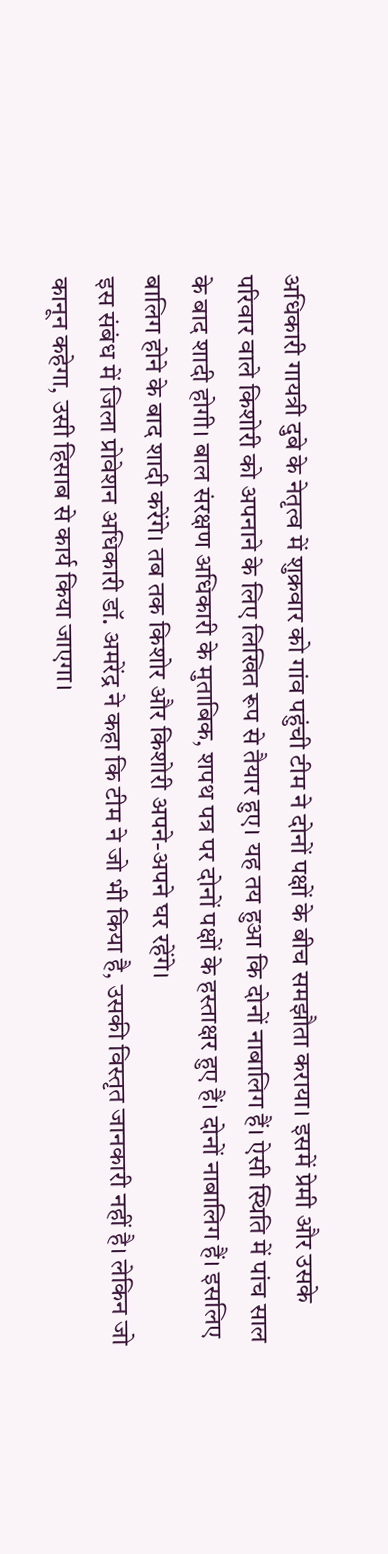अधिकारी गायत्री दुबे के नेतृत्व में शुक्रवार को गांव पहुंची टीम ने दोनों पक्षों के बीच समझौता कराया। इसमें प्रेमी और उसके परिवार वाले किशोरी को अपनाने के लिए लिखित रूप से तैयार हुए। यह तय हुआ कि दोनों नाबालिग हैं। ऐसी स्थिति में पांच साल के बाद शादी होगी। बाल संरक्षण अधिकारी के मुताबिक, शपथ पत्र पर दोनों पक्षों के हस्ताक्षर हुए हैं। दोनों नाबालिग हैं। इसलिए बालिग होने के बाद शादी करेंगे। तब तक किशोर और किशोरी अपने-अपने घर रहेंगे।
इस संबंध में जिला प्रोवेशन अधिकारी डॉ. अमरेंद्र ने कहा कि टीम ने जो भी किया है, उसकी विस्तृत जानकारी नहीं है। लेकिन जो कानून कहेगा, उसी हिसाब से कार्य किया जाएगा।